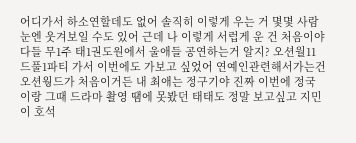어디가서 하소연할데도 없어 솔직히 이렇게 우는 거 몇몇 사람눈엔 웃겨보일 수도 있어 근데 나 이렇게 서럽게 운 건 처음이야 다들 무1주 태1권도원에서 울애들 공연하는거 알지? 오션월11드풀1파티 가서 이번에도 가보고 싶었어 연예인관련해서가는건 오션웡드가 처음이거든 내 최애는 정구기야 진짜 이번에 정국이랑 그때 드라마 촬영 땜에 못봤던 태태도 정말 보고싶고 지민이 호석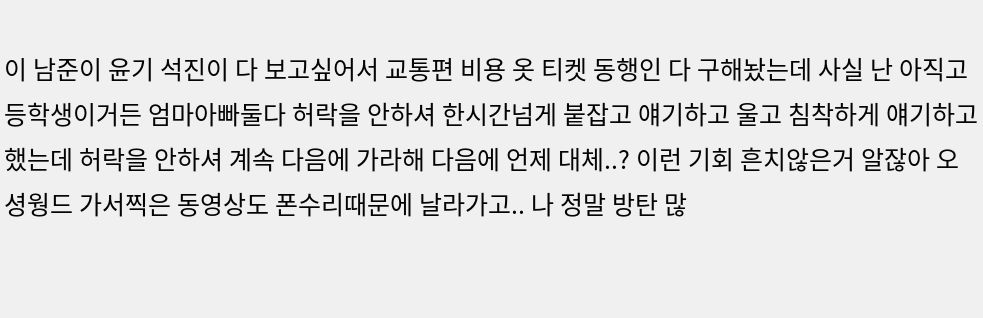이 남준이 윤기 석진이 다 보고싶어서 교통편 비용 옷 티켓 동행인 다 구해놨는데 사실 난 아직고등학생이거든 엄마아빠둘다 허락을 안하셔 한시간넘게 붙잡고 얘기하고 울고 침착하게 얘기하고 했는데 허락을 안하셔 계속 다음에 가라해 다음에 언제 대체..? 이런 기회 흔치않은거 알잖아 오셩웡드 가서찍은 동영상도 폰수리때문에 날라가고.. 나 정말 방탄 많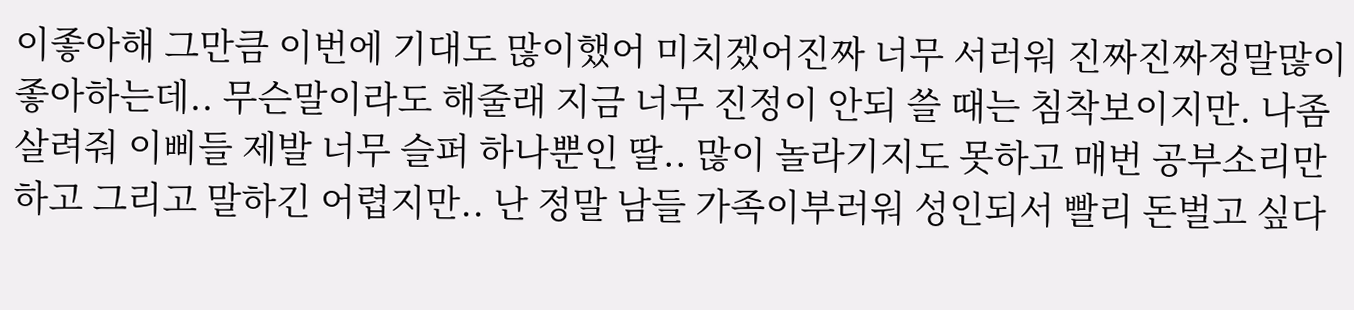이좋아해 그만큼 이번에 기대도 많이했어 미치겠어진짜 너무 서러워 진짜진짜정말많이좋아하는데.. 무슨말이라도 해줄래 지금 너무 진정이 안되 쓸 때는 침착보이지만. 나좀 살려줘 이삐들 제발 너무 슬퍼 하나뿐인 딸.. 많이 놀라기지도 못하고 매번 공부소리만 하고 그리고 말하긴 어렵지만.. 난 정말 남들 가족이부러워 성인되서 빨리 돈벌고 싶다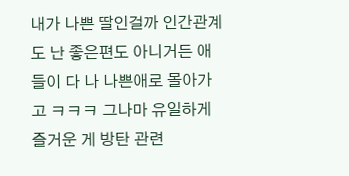내가 나쁜 딸인걸까 인간관계도 난 좋은편도 아니거든 애들이 다 나 나쁜애로 몰아가고 ㅋㅋㅋ 그나마 유일하게 즐거운 게 방탄 관련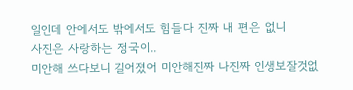일인데 안에서도 밖에서도 힘들다 진짜 내 편은 없니
사진은 사랑하는 정국이..
미안해 쓰다보니 길어졌어 미안해진짜 나진짜 인생보잘것없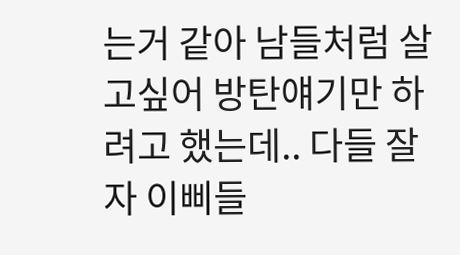는거 같아 남들처럼 살고싶어 방탄얘기만 하려고 했는데.. 다들 잘자 이삐들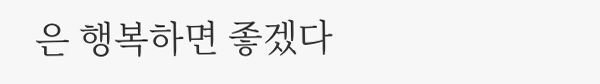은 행복하면 좋겠다